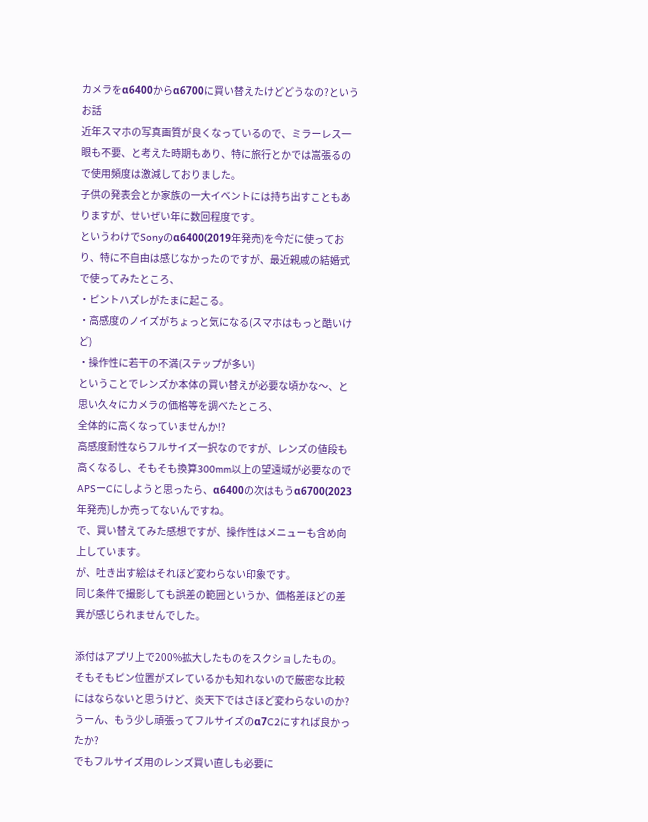カメラをα6400からα6700に買い替えたけどどうなの?というお話
近年スマホの写真画質が良くなっているので、ミラーレス一眼も不要、と考えた時期もあり、特に旅行とかでは嵩張るので使用頻度は激減しておりました。
子供の発表会とか家族の一大イベントには持ち出すこともありますが、せいぜい年に数回程度です。
というわけでSonyのα6400(2019年発売)を今だに使っており、特に不自由は感じなかったのですが、最近親戚の結婚式で使ってみたところ、
・ピントハズレがたまに起こる。
・高感度のノイズがちょっと気になる(スマホはもっと酷いけど)
・操作性に若干の不満(ステップが多い)
ということでレンズか本体の買い替えが必要な頃かな〜、と思い久々にカメラの価格等を調べたところ、
全体的に高くなっていませんか!?
高感度耐性ならフルサイズ一択なのですが、レンズの値段も高くなるし、そもそも換算300mm以上の望遠域が必要なのでAPSーCにしようと思ったら、α6400の次はもうα6700(2023年発売)しか売ってないんですね。
で、買い替えてみた感想ですが、操作性はメニューも含め向上しています。
が、吐き出す絵はそれほど変わらない印象です。
同じ条件で撮影しても誤差の範囲というか、価格差ほどの差異が感じられませんでした。

添付はアプリ上で200%拡大したものをスクショしたもの。
そもそもピン位置がズレているかも知れないので厳密な比較にはならないと思うけど、炎天下ではさほど変わらないのか?
うーん、もう少し頑張ってフルサイズのα7C2にすれば良かったか?
でもフルサイズ用のレンズ買い直しも必要に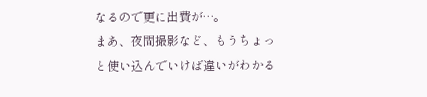なるので更に出費が…。
まあ、夜間撮影など、もうちょっと使い込んでいけば違いがわかる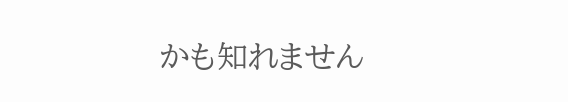かも知れません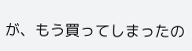が、もう買ってしまったの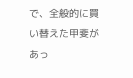で、全般的に買い替えた甲斐があっ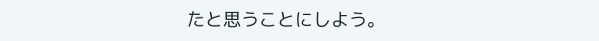たと思うことにしよう。